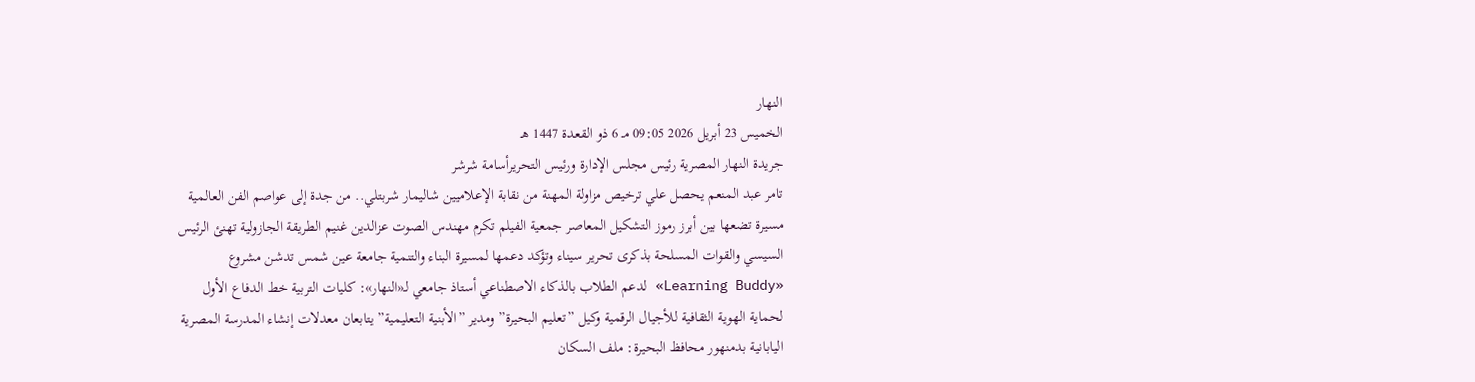النهار
الخميس 23 أبريل 2026 09:05 مـ 6 ذو القعدة 1447 هـ
جريدة النهار المصرية رئيس مجلس الإدارة ورئيس التحريرأسامة شرشر
تامر عبد المنعم يحصل علي ترخيص مزاولة المهنة من نقابة الإعلاميين شاليمار شربتلي.. من جدة إلى عواصم الفن العالمية مسيرة تضعها بين أبرز رموز التشكيل المعاصر جمعية الفيلم تكرم مهندس الصوت عزالدين غنيم الطريقة الجازولية تهنئ الرئيس السيسي والقوات المسلحة بذكرى تحرير سيناء وتؤكد دعمها لمسيرة البناء والتنمية جامعة عين شمس تدشن مشروع «Learning Buddy» لدعم الطلاب بالذكاء الاصطناعي أستاذ جامعي لـ«النهار»: كليات التربية خط الدفاع الأول لحماية الهوية الثقافية للأجيال الرقمية وكيل ”تعليم البحيرة” ومدير ”الأبنية التعليمية” يتابعان معدلات إنشاء المدرسة المصرية اليابانية بدمنهور محافظ البحيرة: ملف السكان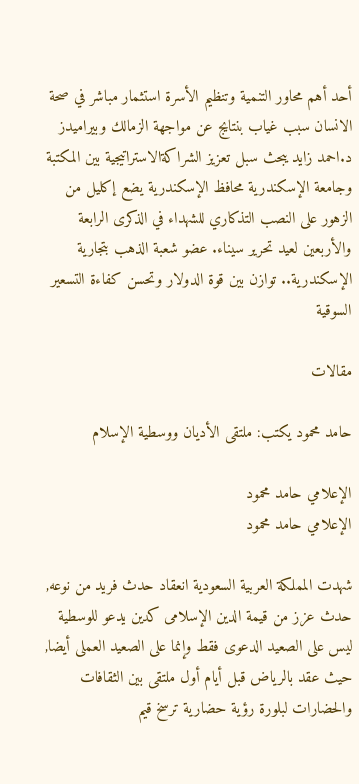أحد أهم محاور التنمية وتنظيم الأسرة استثمار مباشر في صحة الانسان سبب غياب بنتايج عن مواجهة الزمالك وبيراميدز د.احمد زايد يبحث سبل تعزيز الشراكةالاستراتيجية بين المكتبة وجامعة الإسكندرية محافظ الإسكندرية يضع إكليل من الزهور على النصب التذكاري للشهداء في الذكرى الرابعة والأربعين لعيد تحرير سيناء. عضو شعبة الذهب بتجارية الإسكندرية.. توازن بين قوة الدولار وتحسن كفاءة التسعير السوقية

مقالات

حامد محمود يكتب: ملتقى الأديان ووسطية الإسلام

الإعلامي حامد محمود
الإعلامي حامد محمود

شهدت المملكة العربية السعودية انعقاد حدث فريد من نوعه, حدث عزز من قيمة الدين الإسلامى كدين يدعو للوسطية ليس على الصعيد الدعوى فقط وإنما على الصعيد العملى أيضا, حيث عقد بالرياض قبل أيام أول ملتقى بين الثقافات والحضارات لبلورة رؤية حضارية ترسخ قيم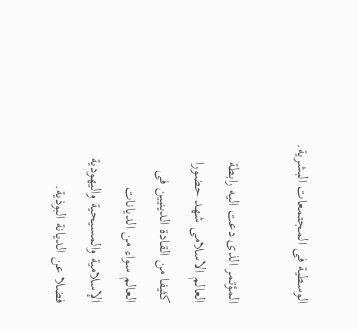الوسطية فى المجتمعات البشرية.

المؤتمر الذى دعت اليه رابطة العالم الاسلامى شهد حضورا كثيفا من القادة الدينيين فى العالم سواء من الديانات الإسلامية والمسيحية واليهودية فضلا عن الديانة البوذية.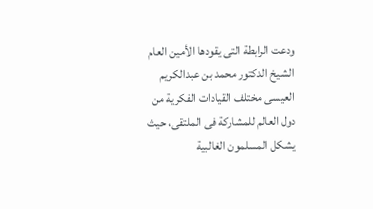ودعت الرابطة التى يقودها الأمين العام الشيخ الدكتور محمد بن عبدالكريم العيسى مختلف القيادات الفكرية من دول العالم للمشاركة فى الملتقى، حيث يشكل المسلمون الغالبية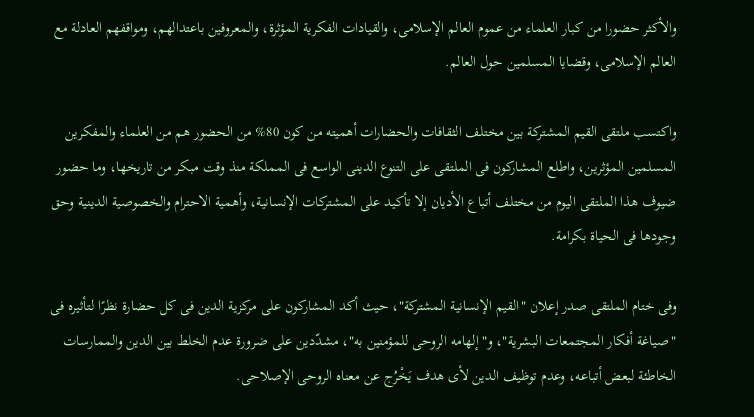والأكثر حضورا من كبار العلماء من عموم العالم الإسلامى، والقيادات الفكرية المؤثرة، والمعروفين باعتدالهم، ومواقفهم العادلة مع العالم الإسلامى، وقضايا المسلمين حول العالم.

واكتسب ملتقى القيم المشتركة بين مختلف الثقافات والحضارات أهميته من كون 80% من الحضور هم من العلماء والمفكرين المسلمين المؤثرين، واطلع المشاركون فى الملتقى على التنوع الدينى الواسع فى المملكة منذ وقت مبكر من تاريخها، وما حضور ضيوف هذا الملتقى اليوم من مختلف أتباع الأديان إلا تأكيد على المشتركات الإنسانية، وأهمية الاحترام والخصوصية الدينية وحق وجودها فى الحياة بكرامة.

وفى ختام الملتقى صدر إعلان "القيم الإنسانية المشتركة"، حيث أكد المشاركون على مركزية الدين فى كل حضارة نظرًا لتأثيره فى "صياغة أفكار المجتمعات البشرية"، و"إلهامه الروحى للمؤمنين به"، مشدّدين على ضرورة عدم الخلط بين الدين والممارسات الخاطئة لبعض أتباعه، وعدم توظيف الدين لأى هدف يَخْرُج عن معناه الروحى الإصلاحى.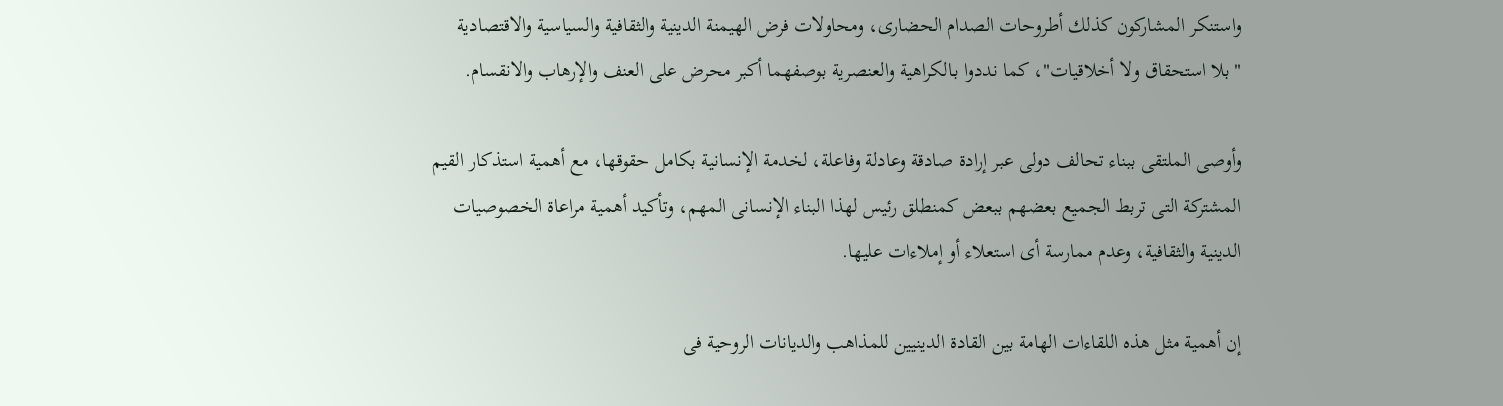واستنكر المشاركون كذلك أطروحات الصدام الحضارى، ومحاولات فرض الهيمنة الدينية والثقافية والسياسية والاقتصادية "بلا استحقاق ولا أخلاقيات"، كما نددوا بـالكراهية والعنصرية بوصفهما أكبر محرض على العنف والإرهاب والانقسام.

وأوصى الملتقى ببناء تحالف دولى عبر إرادة صادقة وعادلة وفاعلة، لخدمة الإنسانية بكامل حقوقها، مع أهمية استذكار القيم المشتركة التى تربط الجميع بعضهم ببعض كمنطلق رئيس لهذا البناء الإنسانى المهم، وتأكيد أهمية مراعاة الخصوصيات الدينية والثقافية، وعدم ممارسة أى استعلاء أو إملاءات عليها.

إن أهمية مثل هذه اللقاءات الهامة بين القادة الدينيين للمذاهب والديانات الروحية فى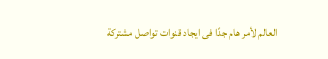العالم لأمر هام جدًا فى ايجاد قنوات تواصل مشتركة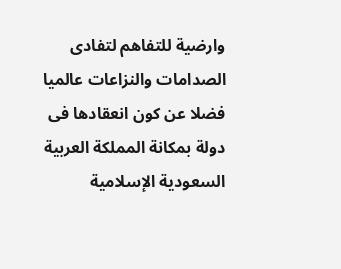وارضية للتفاهم لتفادى الصدامات والنزاعات عالميا فضلا عن كون انعقادها فى دولة بمكانة المملكة العربية السعودية الإسلامية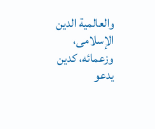والعالمية الدين الإسلامى، وزعمائه، كدين يدعو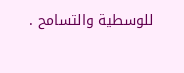للوسطية والتسامح .